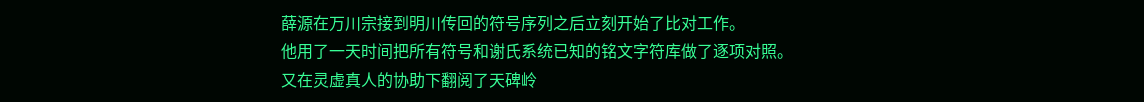薛源在万川宗接到明川传回的符号序列之后立刻开始了比对工作。
他用了一天时间把所有符号和谢氏系统已知的铭文字符库做了逐项对照。
又在灵虚真人的协助下翻阅了天碑岭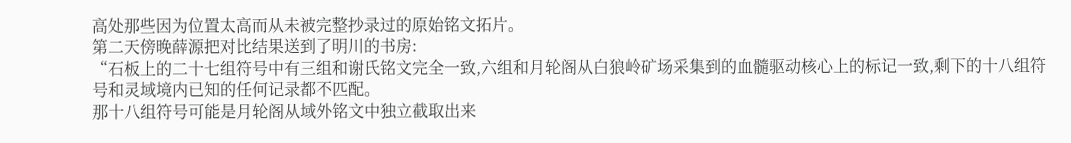高处那些因为位置太高而从未被完整抄录过的原始铭文拓片。
第二天傍晚薛源把对比结果送到了明川的书房:
“石板上的二十七组符号中有三组和谢氏铭文完全一致,六组和月轮阁从白狼岭矿场采集到的血髓驱动核心上的标记一致,剩下的十八组符号和灵域境内已知的任何记录都不匹配。
那十八组符号可能是月轮阁从域外铭文中独立截取出来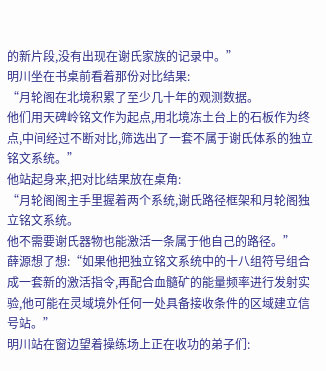的新片段,没有出现在谢氏家族的记录中。”
明川坐在书桌前看着那份对比结果:
“月轮阁在北境积累了至少几十年的观测数据。
他们用天碑岭铭文作为起点,用北境冻土台上的石板作为终点,中间经过不断对比,筛选出了一套不属于谢氏体系的独立铭文系统。”
他站起身来,把对比结果放在桌角:
“月轮阁阁主手里握着两个系统,谢氏路径框架和月轮阁独立铭文系统。
他不需要谢氏器物也能激活一条属于他自己的路径。”
薛源想了想:“如果他把独立铭文系统中的十八组符号组合成一套新的激活指令,再配合血髓矿的能量频率进行发射实验,他可能在灵域境外任何一处具备接收条件的区域建立信号站。”
明川站在窗边望着操练场上正在收功的弟子们: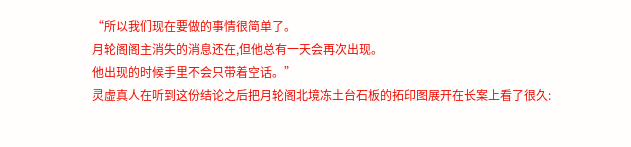“所以我们现在要做的事情很简单了。
月轮阁阁主消失的消息还在,但他总有一天会再次出现。
他出现的时候手里不会只带着空话。”
灵虚真人在听到这份结论之后把月轮阁北境冻土台石板的拓印图展开在长案上看了很久: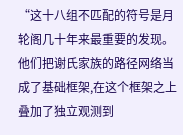“这十八组不匹配的符号是月轮阁几十年来最重要的发现。
他们把谢氏家族的路径网络当成了基础框架,在这个框架之上叠加了独立观测到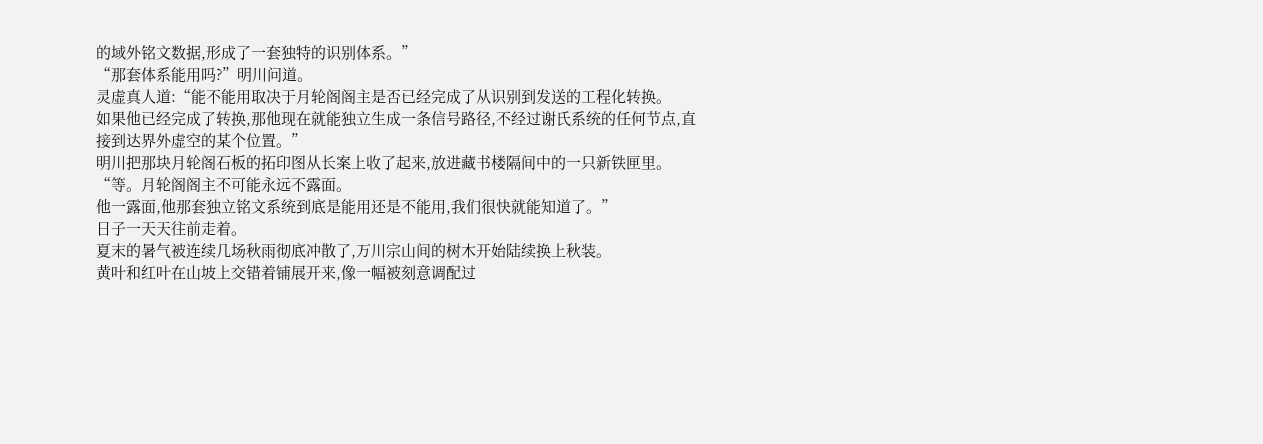的域外铭文数据,形成了一套独特的识别体系。”
“那套体系能用吗?”明川问道。
灵虚真人道:“能不能用取决于月轮阁阁主是否已经完成了从识别到发送的工程化转换。
如果他已经完成了转换,那他现在就能独立生成一条信号路径,不经过谢氏系统的任何节点,直接到达界外虚空的某个位置。”
明川把那块月轮阁石板的拓印图从长案上收了起来,放进藏书楼隔间中的一只新铁匣里。
“等。月轮阁阁主不可能永远不露面。
他一露面,他那套独立铭文系统到底是能用还是不能用,我们很快就能知道了。”
日子一天天往前走着。
夏末的暑气被连续几场秋雨彻底冲散了,万川宗山间的树木开始陆续换上秋装。
黄叶和红叶在山坡上交错着铺展开来,像一幅被刻意调配过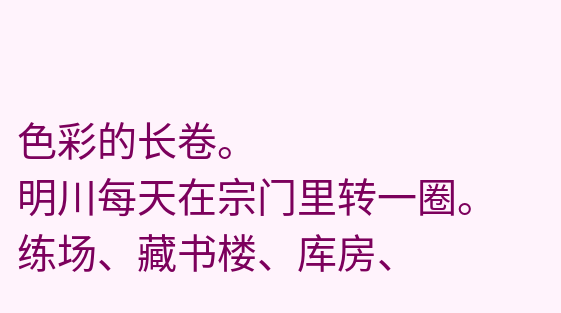色彩的长卷。
明川每天在宗门里转一圈。
练场、藏书楼、库房、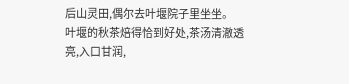后山灵田,偶尔去叶堰院子里坐坐。
叶堰的秋茶焙得恰到好处,茶汤清澈透亮,入口甘润,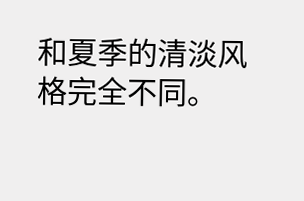和夏季的清淡风格完全不同。